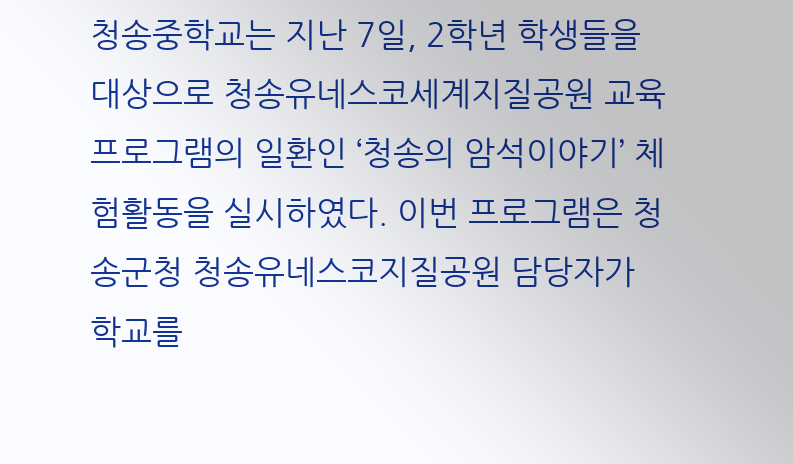청송중학교는 지난 7일, 2학년 학생들을 대상으로 청송유네스코세계지질공원 교육프로그램의 일환인 ‘청송의 암석이야기’ 체험활동을 실시하였다. 이번 프로그램은 청송군청 청송유네스코지질공원 담당자가 학교를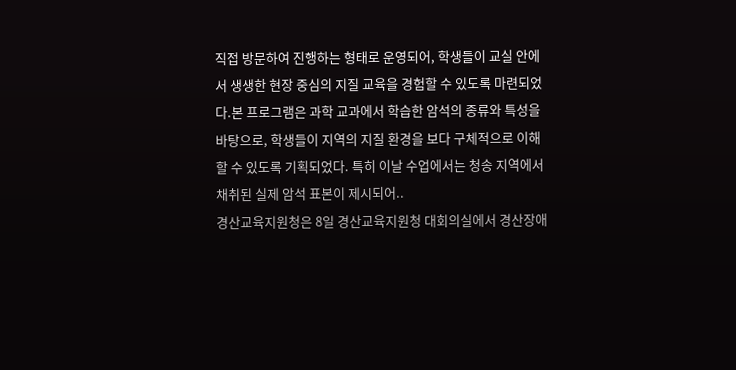직접 방문하여 진행하는 형태로 운영되어, 학생들이 교실 안에서 생생한 현장 중심의 지질 교육을 경험할 수 있도록 마련되었다.본 프로그램은 과학 교과에서 학습한 암석의 종류와 특성을 바탕으로, 학생들이 지역의 지질 환경을 보다 구체적으로 이해할 수 있도록 기획되었다. 특히 이날 수업에서는 청송 지역에서 채취된 실제 암석 표본이 제시되어..
경산교육지원청은 8일 경산교육지원청 대회의실에서 경산장애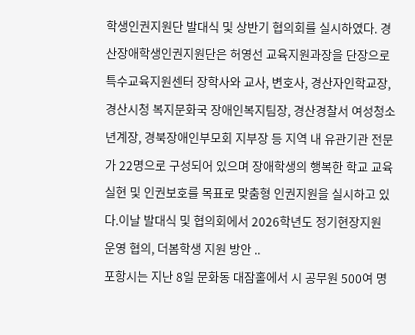학생인권지원단 발대식 및 상반기 협의회를 실시하였다. 경산장애학생인권지원단은 허영선 교육지원과장을 단장으로 특수교육지원센터 장학사와 교사, 변호사, 경산자인학교장, 경산시청 복지문화국 장애인복지팀장, 경산경찰서 여성청소년계장, 경북장애인부모회 지부장 등 지역 내 유관기관 전문가 22명으로 구성되어 있으며 장애학생의 행복한 학교 교육 실현 및 인권보호를 목표로 맞춤형 인권지원을 실시하고 있다.이날 발대식 및 협의회에서 2026학년도 정기현장지원 운영 협의, 더봄학생 지원 방안 ..
포항시는 지난 8일 문화동 대잠홀에서 시 공무원 500여 명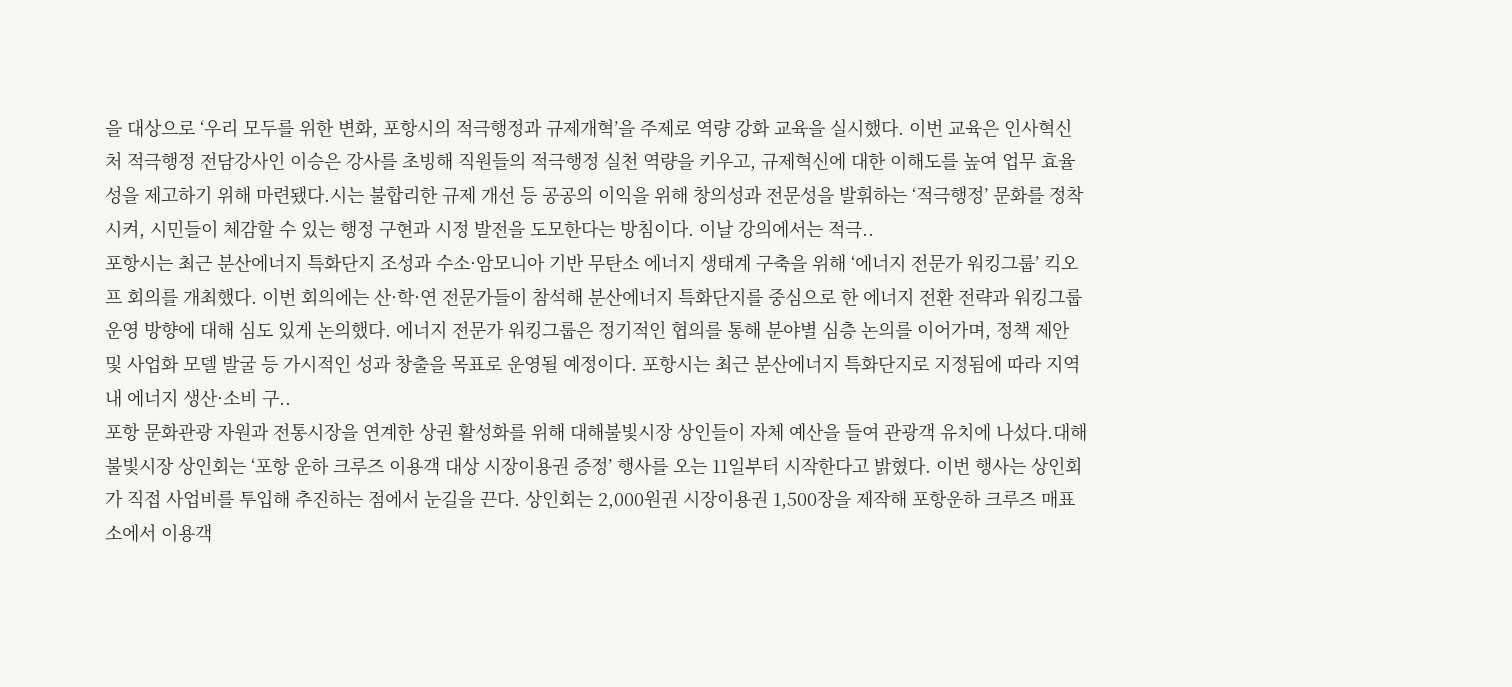을 대상으로 ‘우리 모두를 위한 변화, 포항시의 적극행정과 규제개혁’을 주제로 역량 강화 교육을 실시했다. 이번 교육은 인사혁신처 적극행정 전담강사인 이승은 강사를 초빙해 직원들의 적극행정 실천 역량을 키우고, 규제혁신에 대한 이해도를 높여 업무 효율성을 제고하기 위해 마련됐다.시는 불합리한 규제 개선 등 공공의 이익을 위해 창의성과 전문성을 발휘하는 ‘적극행정’ 문화를 정착시켜, 시민들이 체감할 수 있는 행정 구현과 시정 발전을 도모한다는 방침이다. 이날 강의에서는 적극..
포항시는 최근 분산에너지 특화단지 조성과 수소·암모니아 기반 무탄소 에너지 생태계 구축을 위해 ‘에너지 전문가 워킹그룹’ 킥오프 회의를 개최했다. 이번 회의에는 산·학·연 전문가들이 참석해 분산에너지 특화단지를 중심으로 한 에너지 전환 전략과 워킹그룹 운영 방향에 대해 심도 있게 논의했다. 에너지 전문가 워킹그룹은 정기적인 협의를 통해 분야별 심층 논의를 이어가며, 정책 제안 및 사업화 모델 발굴 등 가시적인 성과 창출을 목표로 운영될 예정이다. 포항시는 최근 분산에너지 특화단지로 지정됨에 따라 지역 내 에너지 생산·소비 구..
포항 문화관광 자원과 전통시장을 연계한 상권 활성화를 위해 대해불빛시장 상인들이 자체 예산을 들여 관광객 유치에 나섰다.대해불빛시장 상인회는 ‘포항 운하 크루즈 이용객 대상 시장이용권 증정’ 행사를 오는 11일부터 시작한다고 밝혔다. 이번 행사는 상인회가 직접 사업비를 투입해 추진하는 점에서 눈길을 끈다. 상인회는 2,000원권 시장이용권 1,500장을 제작해 포항운하 크루즈 매표소에서 이용객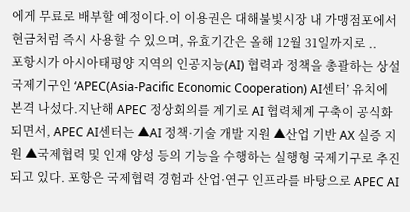에게 무료로 배부할 예정이다.이 이용권은 대해불빛시장 내 가맹점포에서 현금처럼 즉시 사용할 수 있으며, 유효기간은 올해 12월 31일까지로 ..
포항시가 아시아태평양 지역의 인공지능(AI) 협력과 정책을 총괄하는 상설 국제기구인 ‘APEC(Asia-Pacific Economic Cooperation) AI센터’ 유치에 본격 나섰다.지난해 APEC 정상회의를 계기로 AI 협력체계 구축이 공식화되면서, APEC AI센터는 ▲AI 정책·기술 개발 지원 ▲산업 기반 AX 실증 지원 ▲국제협력 및 인재 양성 등의 기능을 수행하는 실행형 국제기구로 추진되고 있다. 포항은 국제협력 경험과 산업·연구 인프라를 바탕으로 APEC AI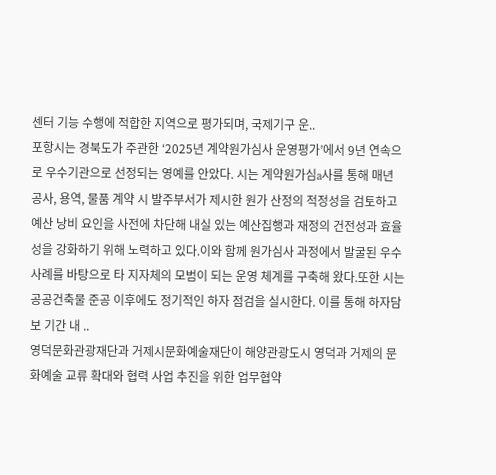센터 기능 수행에 적합한 지역으로 평가되며, 국제기구 운..
포항시는 경북도가 주관한 ‘2025년 계약원가심사 운영평가’에서 9년 연속으로 우수기관으로 선정되는 영예를 안았다. 시는 계약원가심a사를 통해 매년 공사, 용역, 물품 계약 시 발주부서가 제시한 원가 산정의 적정성을 검토하고 예산 낭비 요인을 사전에 차단해 내실 있는 예산집행과 재정의 건전성과 효율성을 강화하기 위해 노력하고 있다.이와 함께 원가심사 과정에서 발굴된 우수사례를 바탕으로 타 지자체의 모범이 되는 운영 체계를 구축해 왔다.또한 시는 공공건축물 준공 이후에도 정기적인 하자 점검을 실시한다. 이를 통해 하자담보 기간 내 ..
영덕문화관광재단과 거제시문화예술재단이 해양관광도시 영덕과 거제의 문화예술 교류 확대와 협력 사업 추진을 위한 업무협약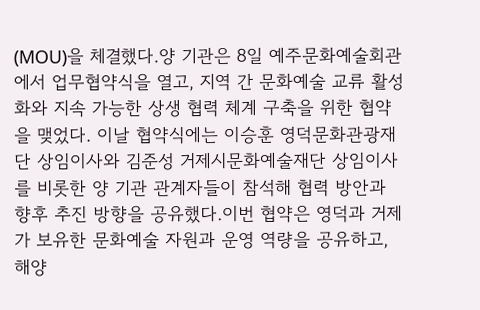(MOU)을 체결했다.양 기관은 8일 예주문화예술회관에서 업무협약식을 열고, 지역 간 문화예술 교류 활성화와 지속 가능한 상생 협력 체계 구축을 위한 협약을 맺었다. 이날 협약식에는 이승훈 영덕문화관광재단 상임이사와 김준성 거제시문화예술재단 상임이사를 비롯한 양 기관 관계자들이 참석해 협력 방안과 향후 추진 방향을 공유했다.이번 협약은 영덕과 거제가 보유한 문화예술 자원과 운영 역량을 공유하고, 해양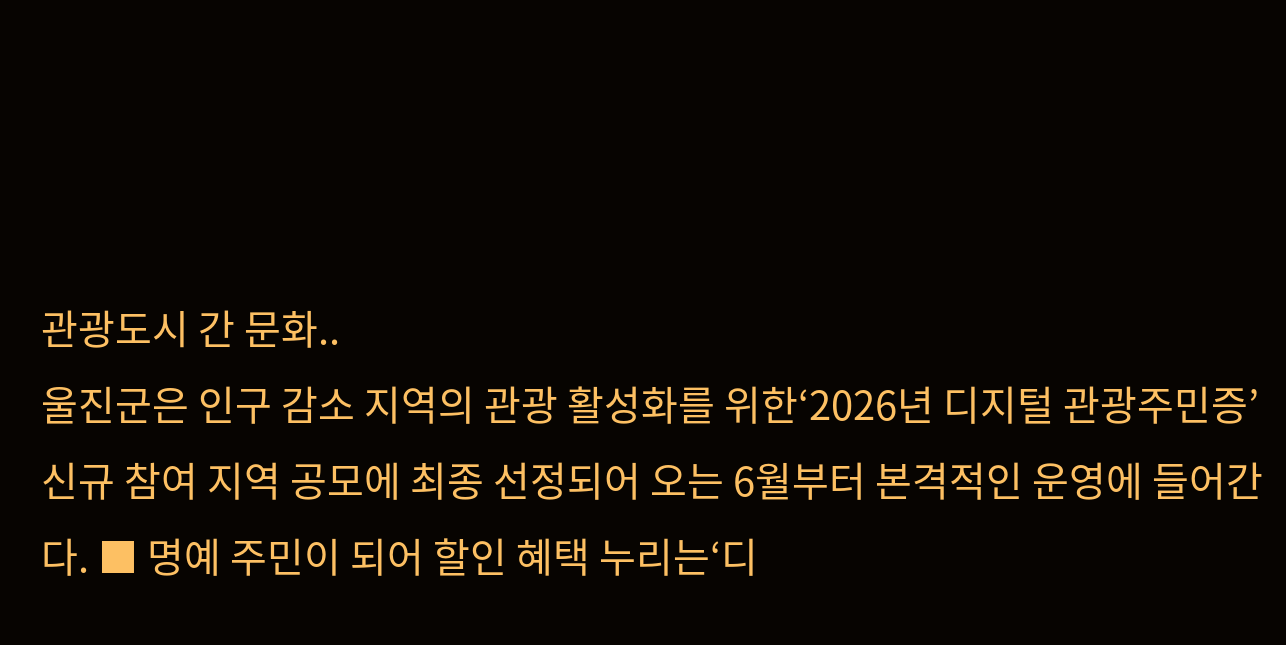관광도시 간 문화..
울진군은 인구 감소 지역의 관광 활성화를 위한‘2026년 디지털 관광주민증’신규 참여 지역 공모에 최종 선정되어 오는 6월부터 본격적인 운영에 들어간다. ■ 명예 주민이 되어 할인 혜택 누리는‘디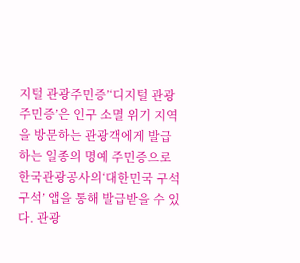지털 관광주민증’‘디지털 관광주민증’은 인구 소멸 위기 지역을 방문하는 관광객에게 발급하는 일종의 명예 주민증으로 한국관광공사의‘대한민국 구석구석’ 앱을 통해 발급받을 수 있다. 관광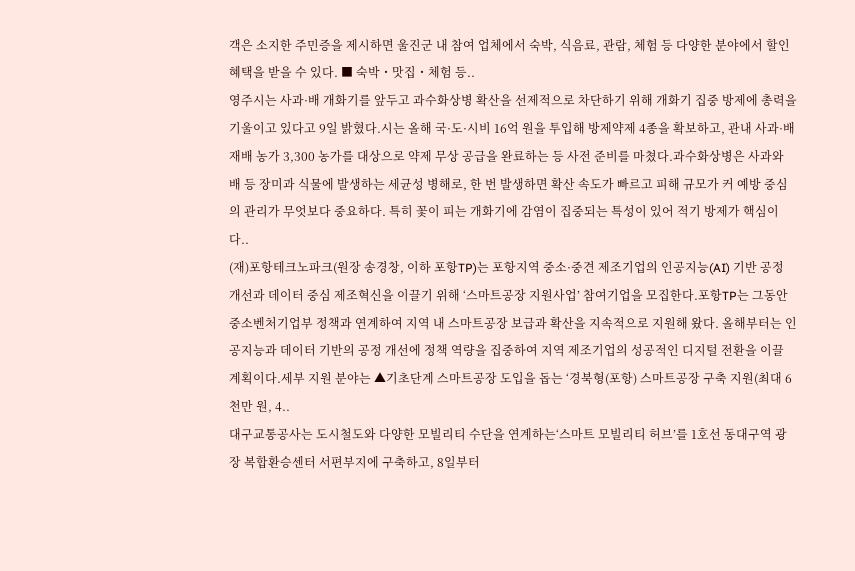객은 소지한 주민증을 제시하면 울진군 내 참여 업체에서 숙박, 식음료, 관람, 체험 등 다양한 분야에서 할인 혜택을 받을 수 있다. ■ 숙박・맛집・체험 등..
영주시는 사과·배 개화기를 앞두고 과수화상병 확산을 선제적으로 차단하기 위해 개화기 집중 방제에 총력을 기울이고 있다고 9일 밝혔다.시는 올해 국·도·시비 16억 원을 투입해 방제약제 4종을 확보하고, 관내 사과·배 재배 농가 3,300 농가를 대상으로 약제 무상 공급을 완료하는 등 사전 준비를 마쳤다.과수화상병은 사과와 배 등 장미과 식물에 발생하는 세균성 병해로, 한 번 발생하면 확산 속도가 빠르고 피해 규모가 커 예방 중심의 관리가 무엇보다 중요하다. 특히 꽃이 피는 개화기에 감염이 집중되는 특성이 있어 적기 방제가 핵심이다..
(재)포항테크노파크(원장 송경창, 이하 포항TP)는 포항지역 중소·중견 제조기업의 인공지능(AI) 기반 공정 개선과 데이터 중심 제조혁신을 이끌기 위해 ‘스마트공장 지원사업’ 참여기업을 모집한다.포항TP는 그동안 중소벤처기업부 정책과 연계하여 지역 내 스마트공장 보급과 확산을 지속적으로 지원해 왔다. 올해부터는 인공지능과 데이터 기반의 공정 개선에 정책 역량을 집중하여 지역 제조기업의 성공적인 디지털 전환을 이끌 계획이다.세부 지원 분야는 ▲기초단계 스마트공장 도입을 돕는 ‘경북형(포항) 스마트공장 구축 지원(최대 6천만 원, 4..
대구교통공사는 도시철도와 다양한 모빌리티 수단을 연계하는‘스마트 모빌리티 허브’를 1호선 동대구역 광장 복합환승센터 서편부지에 구축하고, 8일부터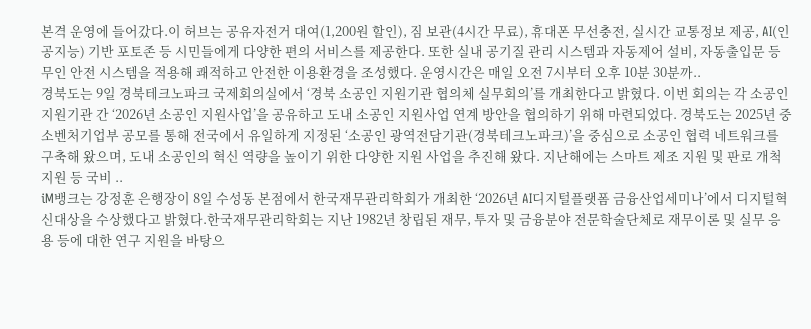본격 운영에 들어갔다.이 허브는 공유자전거 대여(1,200원 할인), 짐 보관(4시간 무료), 휴대폰 무선충전, 실시간 교통정보 제공, AI(인공지능) 기반 포토존 등 시민들에게 다양한 편의 서비스를 제공한다. 또한 실내 공기질 관리 시스템과 자동제어 설비, 자동출입문 등 무인 안전 시스템을 적용해 쾌적하고 안전한 이용환경을 조성했다. 운영시간은 매일 오전 7시부터 오후 10분 30분까..
경북도는 9일 경북테크노파크 국제회의실에서 ‘경북 소공인 지원기관 협의체 실무회의’를 개최한다고 밝혔다. 이번 회의는 각 소공인 지원기관 간 ‘2026년 소공인 지원사업’을 공유하고 도내 소공인 지원사업 연계 방안을 협의하기 위해 마련되었다. 경북도는 2025년 중소벤처기업부 공모를 통해 전국에서 유일하게 지정된 ‘소공인 광역전담기관(경북테크노파크)’을 중심으로 소공인 협력 네트워크를 구축해 왔으며, 도내 소공인의 혁신 역량을 높이기 위한 다양한 지원 사업을 추진해 왔다. 지난해에는 스마트 제조 지원 및 판로 개척 지원 등 국비 ..
iM뱅크는 강정훈 은행장이 8일 수성동 본점에서 한국재무관리학회가 개최한 ‘2026년 AI디지털플랫폼 금융산업세미나’에서 디지털혁신대상을 수상했다고 밝혔다.한국재무관리학회는 지난 1982년 창립된 재무, 투자 및 금융분야 전문학술단체로 재무이론 및 실무 응용 등에 대한 연구 지원을 바탕으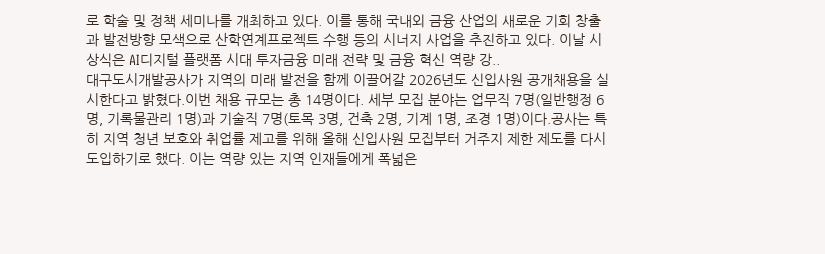로 학술 및 정책 세미나를 개최하고 있다. 이를 통해 국내외 금융 산업의 새로운 기회 창출과 발전방향 모색으로 산학연계프로젝트 수행 등의 시너지 사업을 추진하고 있다. 이날 시상식은 AI디지털 플랫폼 시대 투자금융 미래 전략 및 금융 혁신 역량 강..
대구도시개발공사가 지역의 미래 발전을 함께 이끌어갈 2026년도 신입사원 공개채용을 실시한다고 밝혔다.이번 채용 규모는 총 14명이다. 세부 모집 분야는 업무직 7명(일반행정 6명, 기록물관리 1명)과 기술직 7명(토목 3명, 건축 2명, 기계 1명, 조경 1명)이다.공사는 특히 지역 청년 보호와 취업률 제고를 위해 올해 신입사원 모집부터 거주지 제한 제도를 다시 도입하기로 했다. 이는 역량 있는 지역 인재들에게 폭넓은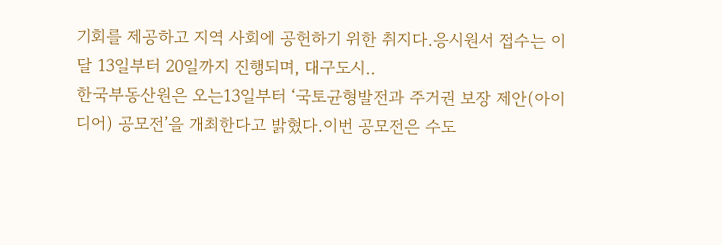기회를 제공하고 지역 사회에 공헌하기 위한 취지다.응시원서 접수는 이달 13일부터 20일까지 진행되며, 대구도시..
한국부동산원은 오는13일부터 ‘국토균형발전과 주거권 보장 제안(아이디어) 공모전’을 개최한다고 밝혔다.이번 공모전은 수도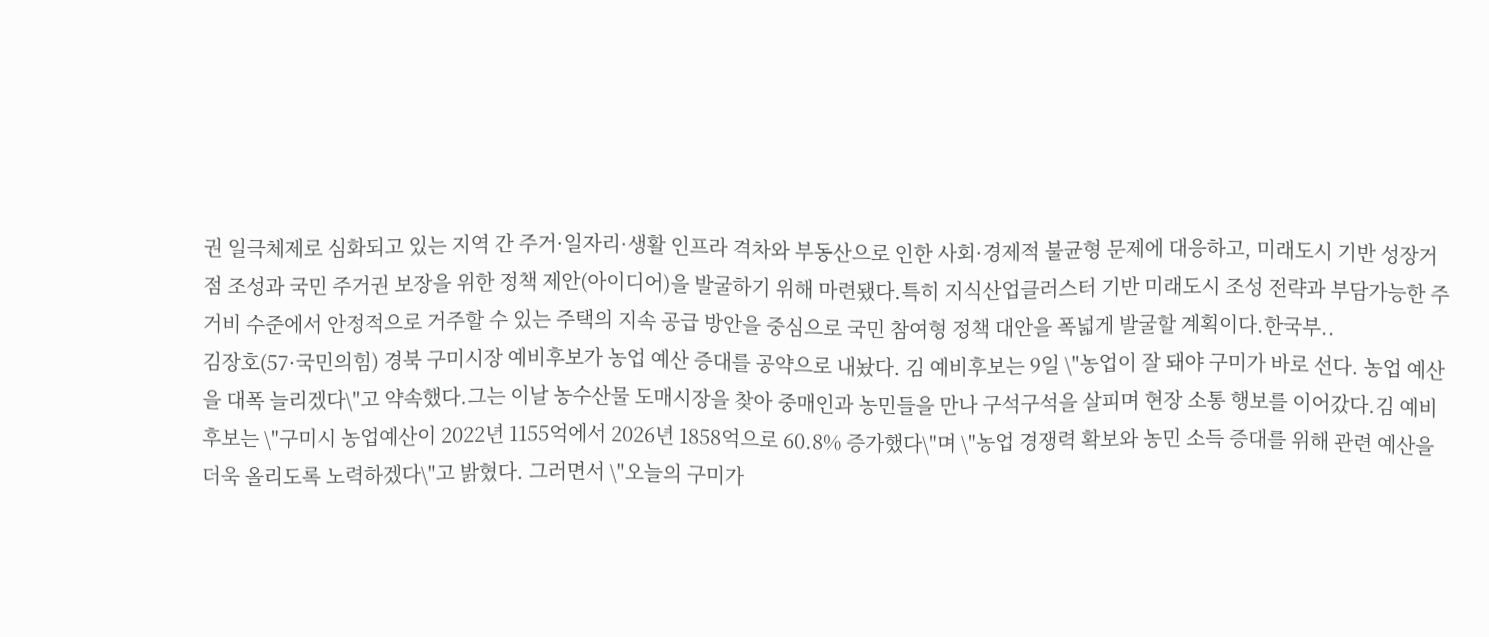권 일극체제로 심화되고 있는 지역 간 주거·일자리·생활 인프라 격차와 부동산으로 인한 사회·경제적 불균형 문제에 대응하고, 미래도시 기반 성장거점 조성과 국민 주거권 보장을 위한 정책 제안(아이디어)을 발굴하기 위해 마련됐다.특히 지식산업클러스터 기반 미래도시 조성 전략과 부담가능한 주거비 수준에서 안정적으로 거주할 수 있는 주택의 지속 공급 방안을 중심으로 국민 참여형 정책 대안을 폭넓게 발굴할 계획이다.한국부..
김장호(57·국민의힘) 경북 구미시장 예비후보가 농업 예산 증대를 공약으로 내놨다. 김 예비후보는 9일 \"농업이 잘 돼야 구미가 바로 선다. 농업 예산을 대폭 늘리겠다\"고 약속했다.그는 이날 농수산물 도매시장을 찾아 중매인과 농민들을 만나 구석구석을 살피며 현장 소통 행보를 이어갔다.김 예비후보는 \"구미시 농업예산이 2022년 1155억에서 2026년 1858억으로 60.8% 증가했다\"며 \"농업 경쟁력 확보와 농민 소득 증대를 위해 관련 예산을 더욱 올리도록 노력하겠다\"고 밝혔다. 그러면서 \"오늘의 구미가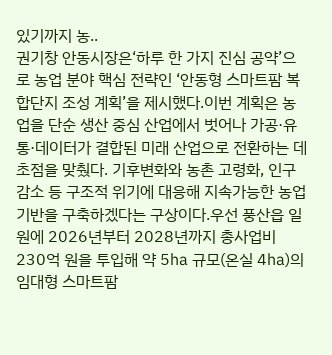있기까지 농..
권기창 안동시장은‘하루 한 가지 진심 공약’으로 농업 분야 핵심 전략인 ‘안동형 스마트팜 복합단지 조성 계획’을 제시했다.이번 계획은 농업을 단순 생산 중심 산업에서 벗어나 가공·유통·데이터가 결합된 미래 산업으로 전환하는 데 초점을 맞췄다. 기후변화와 농촌 고령화, 인구 감소 등 구조적 위기에 대응해 지속가능한 농업 기반을 구축하겠다는 구상이다.우선 풍산읍 일원에 2026년부터 2028년까지 총사업비 230억 원을 투입해 약 5㏊ 규모(온실 4㏊)의 임대형 스마트팜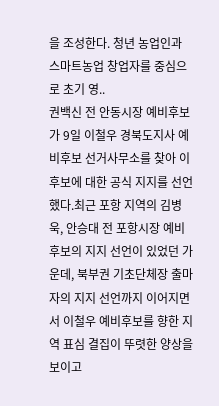을 조성한다. 청년 농업인과 스마트농업 창업자를 중심으로 초기 영..
권백신 전 안동시장 예비후보가 9일 이철우 경북도지사 예비후보 선거사무소를 찾아 이 후보에 대한 공식 지지를 선언했다.최근 포항 지역의 김병욱, 안승대 전 포항시장 예비후보의 지지 선언이 있었던 가운데, 북부권 기초단체장 출마자의 지지 선언까지 이어지면서 이철우 예비후보를 향한 지역 표심 결집이 뚜렷한 양상을 보이고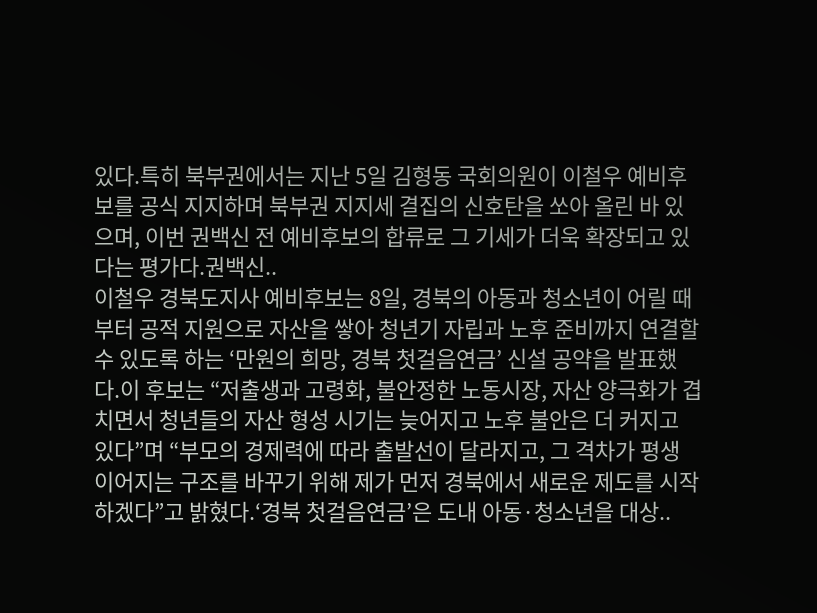있다.특히 북부권에서는 지난 5일 김형동 국회의원이 이철우 예비후보를 공식 지지하며 북부권 지지세 결집의 신호탄을 쏘아 올린 바 있으며, 이번 권백신 전 예비후보의 합류로 그 기세가 더욱 확장되고 있다는 평가다.권백신..
이철우 경북도지사 예비후보는 8일, 경북의 아동과 청소년이 어릴 때부터 공적 지원으로 자산을 쌓아 청년기 자립과 노후 준비까지 연결할 수 있도록 하는 ‘만원의 희망, 경북 첫걸음연금’ 신설 공약을 발표했다.이 후보는 “저출생과 고령화, 불안정한 노동시장, 자산 양극화가 겹치면서 청년들의 자산 형성 시기는 늦어지고 노후 불안은 더 커지고 있다”며 “부모의 경제력에 따라 출발선이 달라지고, 그 격차가 평생 이어지는 구조를 바꾸기 위해 제가 먼저 경북에서 새로운 제도를 시작하겠다”고 밝혔다.‘경북 첫걸음연금’은 도내 아동·청소년을 대상..